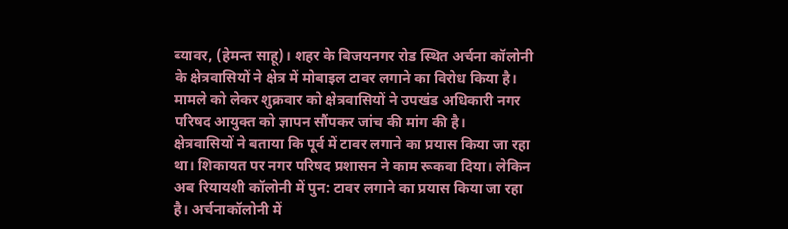ब्यावर, (हेमन्त साहू)। शहर के बिजयनगर रोड स्थित अर्चना कॉलोनी के क्षेत्रवासियों ने क्षेत्र में मोबाइल टावर लगाने का विरोध किया है। मामले को लेकर शुक्रवार को क्षेत्रवासियों ने उपखंड अधिकारी नगर परिषद आयुक्त को ज्ञापन सौंपकर जांच की मांग की है।
क्षेत्रवासियों ने बताया कि पूर्व में टावर लगाने का प्रयास किया जा रहा था। शिकायत पर नगर परिषद प्रशासन ने काम रूकवा दिया। लेकिन अब रियायशी कॉलोनी में पुन: टावर लगाने का प्रयास किया जा रहा है। अर्चनाकॉलोनी में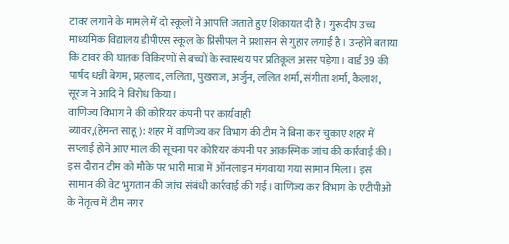टावर लगाने के मामले में दो स्कूलों ने आपत्ति जताते हुए शिकायत दी है। गुरूदीप उच्च माध्यमिक विद्यालय डीपीएस स्कूल के प्रिंसीपल ने प्रशासन से गुहार लगाई है। उन्होंने बताया कि टावर की घातक विकिरणों से बच्चों के स्वास्थय पर प्रतिकूल असर पड़ेगा। वार्ड 39 की पार्षद धन्नी बेगम, प्रहलाद, ललिता, पुखराज, अर्जुन, ललित शर्मा, संगीता शर्मा, कैलाश, सूरज ने आदि ने विरोध किया।
वाणिज्य विभाग ने की कोरियर कंपनी पर कार्यवाही
ब्यावर,(हेमन्त साहू): शहर में वाणिज्य कर विभाग की टीम ने बिना कर चुकाए शहर में सप्लाई होने आए माल की सूचना पर कोरियर कंपनी पर आकस्मिक जांच की कार्रवाई की। इस दौरान टीम को मौके पर भारी मात्रा में ऑनलाइन मंगवाया गया सामान मिला। इस सामान की वेट भुगतान की जांच संबंधी कार्रवाई की गई। वाणिज्य कर विभाग के एटीपीओ के नेतृत्व में टीम नगर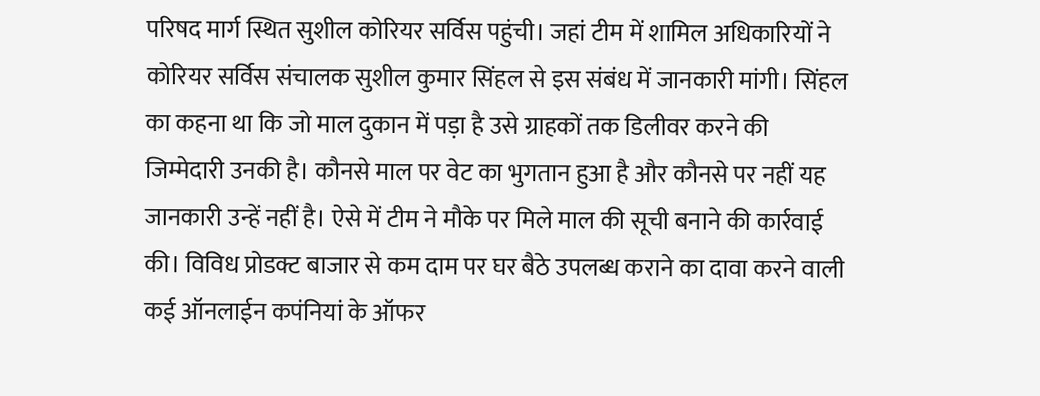परिषद मार्ग स्थित सुशील कोरियर सर्विस पहुंची। जहां टीम में शामिल अधिकारियों ने कोरियर सर्विस संचालक सुशील कुमार सिंहल से इस संबंध में जानकारी मांगी। सिंहल का कहना था कि जो माल दुकान में पड़ा है उसे ग्राहकों तक डिलीवर करने की जिम्मेदारी उनकी है। कौनसे माल पर वेट का भुगतान हुआ है और कौनसे पर नहीं यह जानकारी उन्हें नहीं है। ऐसे में टीम ने मौके पर मिले माल की सूची बनाने की कार्रवाई की। विविध प्रोडक्ट बाजार से कम दाम पर घर बैठे उपलब्ध कराने का दावा करने वाली कई ऑनलाईन कपंनियां के ऑफर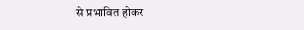से प्रभावित होकर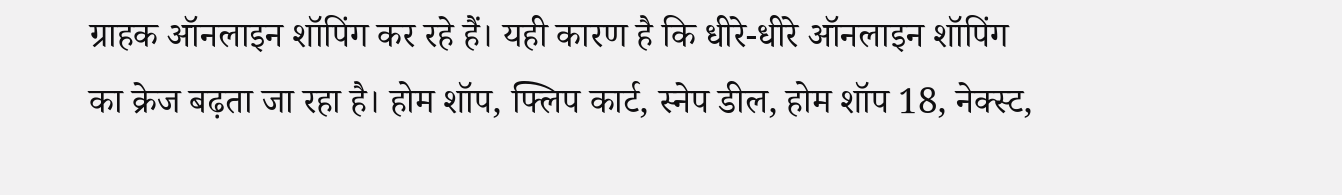ग्राहक ऑनलाइन शॉपिंग कर रहे हैं। यही कारण है कि धीरे-धीरे ऑनलाइन शॉपिंग का क्रेज बढ़ता जा रहा है। होम शॉप, फ्लिप कार्ट, स्नेप डील, होम शॉप 18, नेक्स्ट,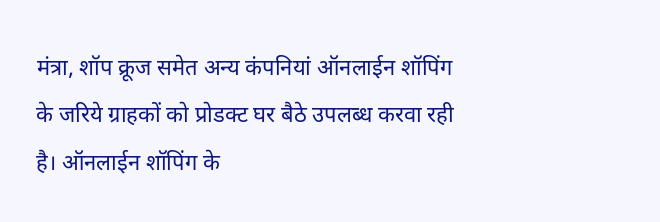मंत्रा, शॉप क्रूज समेत अन्य कंपनियां ऑनलाईन शॉपिंग के जरिये ग्राहकों को प्रोडक्ट घर बैठे उपलब्ध करवा रही है। ऑनलाईन शॉपिंग के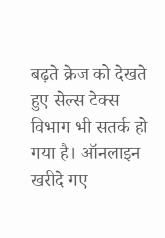बढ़ते क्रेज को देखते हुए सेल्स टेक्स विभाग भी सतर्क हो गया है। ऑनलाइन खरीदे गए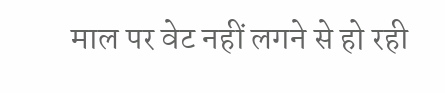माल पर वेट नहीं लगने से हो रही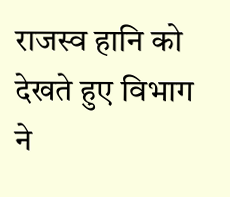राजस्व हानि को देखते हुए विभाग ने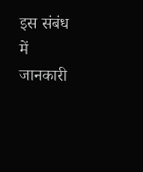इस संबंध में जानकारी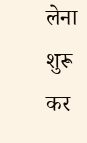लेना शुरू कर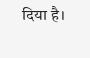दिया है।